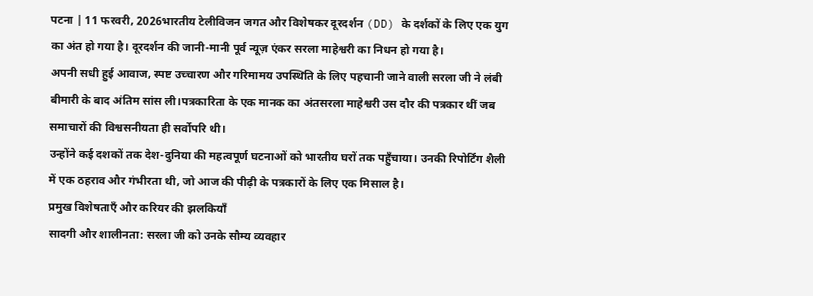पटना | 11 फरवरी, 2026भारतीय टेलीविजन जगत और विशेषकर दूरदर्शन (DD) के दर्शकों के लिए एक युग का अंत हो गया है। दूरदर्शन की जानी-मानी पूर्व न्यूज़ एंकर सरला माहेश्वरी का निधन हो गया है।
अपनी सधी हुई आवाज, स्पष्ट उच्चारण और गरिमामय उपस्थिति के लिए पहचानी जाने वाली सरला जी ने लंबी बीमारी के बाद अंतिम सांस ली।पत्रकारिता के एक मानक का अंतसरला माहेश्वरी उस दौर की पत्रकार थीं जब समाचारों की विश्वसनीयता ही सर्वोपरि थी।
उन्होंने कई दशकों तक देश-दुनिया की महत्वपूर्ण घटनाओं को भारतीय घरों तक पहुँचाया। उनकी रिपोर्टिंग शैली में एक ठहराव और गंभीरता थी, जो आज की पीढ़ी के पत्रकारों के लिए एक मिसाल है।
प्रमुख विशेषताएँ और करियर की झलकियाँ
सादगी और शालीनता: सरला जी को उनके सौम्य व्यवहार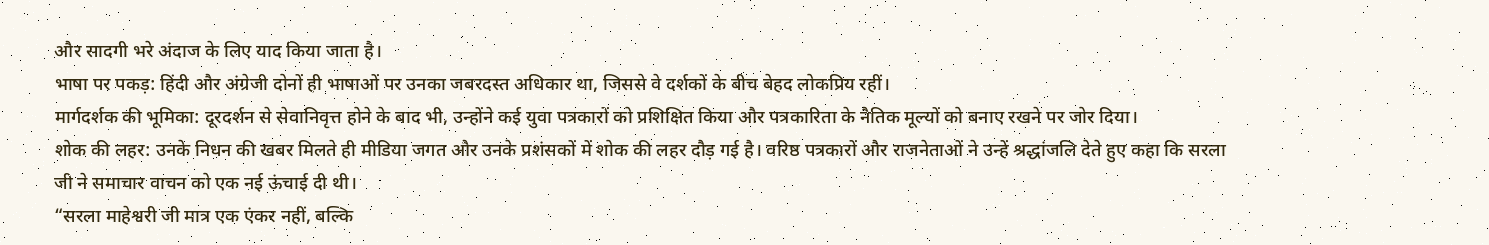और सादगी भरे अंदाज के लिए याद किया जाता है।
भाषा पर पकड़: हिंदी और अंग्रेजी दोनों ही भाषाओं पर उनका जबरदस्त अधिकार था, जिससे वे दर्शकों के बीच बेहद लोकप्रिय रहीं।
मार्गदर्शक की भूमिका: दूरदर्शन से सेवानिवृत्त होने के बाद भी, उन्होंने कई युवा पत्रकारों को प्रशिक्षित किया और पत्रकारिता के नैतिक मूल्यों को बनाए रखने पर जोर दिया।
शोक की लहर: उनके निधन की खबर मिलते ही मीडिया जगत और उनके प्रशंसकों में शोक की लहर दौड़ गई है। वरिष्ठ पत्रकारों और राजनेताओं ने उन्हें श्रद्धांजलि देते हुए कहा कि सरला जी ने समाचार वाचन को एक नई ऊंचाई दी थी।
“सरला माहेश्वरी जी मात्र एक एंकर नहीं, बल्कि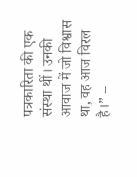पत्रकारिता की एक संस्था थीं। उनकी आवाज में जो विश्वास था, वह आज विरल है।” –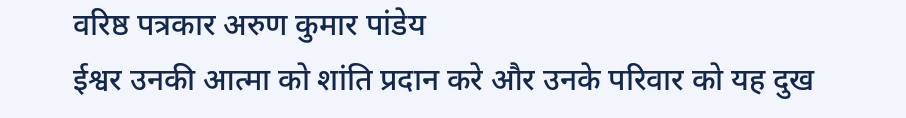वरिष्ठ पत्रकार अरुण कुमार पांडेय
ईश्वर उनकी आत्मा को शांति प्रदान करे और उनके परिवार को यह दुख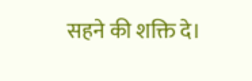सहने की शक्ति दे।